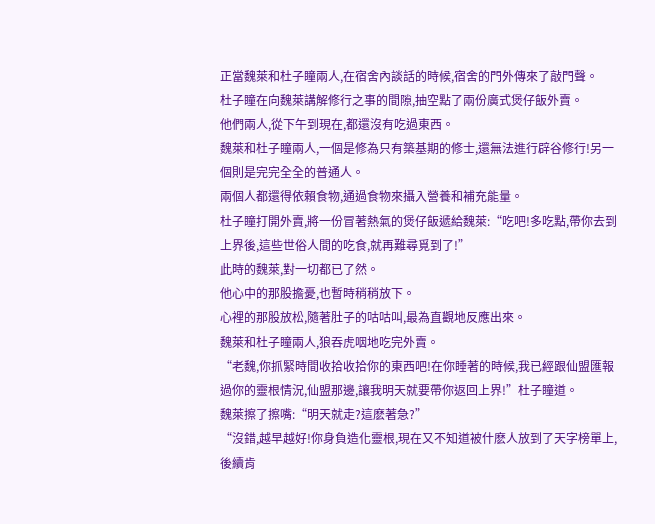正當魏萊和杜子瞳兩人,在宿舍內談話的時候,宿舍的門外傳來了敲門聲。
杜子瞳在向魏萊講解修行之事的間隙,抽空點了兩份廣式煲仔飯外賣。
他們兩人,從下午到現在,都還沒有吃過東西。
魏萊和杜子瞳兩人,一個是修為只有築基期的修士,還無法進行辟谷修行!另一個則是完完全全的普通人。
兩個人都還得依賴食物,通過食物來攝入營養和補充能量。
杜子瞳打開外賣,將一份冒著熱氣的煲仔飯遞給魏萊:“吃吧!多吃點,帶你去到上界後,這些世俗人間的吃食,就再難尋覓到了!”
此時的魏萊,對一切都已了然。
他心中的那股擔憂,也暫時稍稍放下。
心裡的那股放松,隨著肚子的咕咕叫,最為直觀地反應出來。
魏萊和杜子瞳兩人,狼吞虎咽地吃完外賣。
“老魏,你抓緊時間收拾收拾你的東西吧!在你睡著的時候,我已經跟仙盟匯報過你的靈根情況,仙盟那邊,讓我明天就要帶你返回上界!”杜子瞳道。
魏萊擦了擦嘴:“明天就走?這麽著急?”
“沒錯,越早越好!你身負造化靈根,現在又不知道被什麽人放到了天字榜單上,後續肯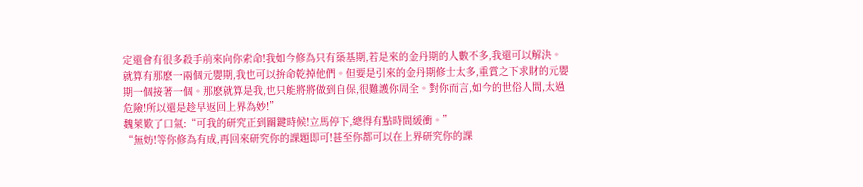定還會有很多殺手前來向你索命!我如今修為只有築基期,若是來的金丹期的人數不多,我還可以解決。就算有那麽一兩個元嬰期,我也可以拚命乾掉他們。但要是引來的金丹期修士太多,重賞之下求財的元嬰期一個接著一個。那麽就算是我,也只能將將做到自保,很難護你周全。對你而言,如今的世俗人間,太過危險!所以還是趁早返回上界為妙!”
魏萊歎了口氣:“可我的研究正到關鍵時候!立馬停下,總得有點時間緩衝。”
“無妨!等你修為有成,再回來研究你的課題即可!甚至你都可以在上界研究你的課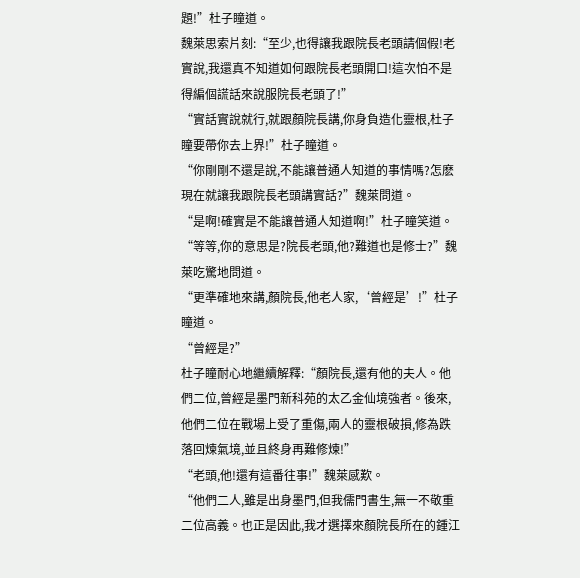題!”杜子瞳道。
魏萊思索片刻:“至少,也得讓我跟院長老頭請個假!老實說,我還真不知道如何跟院長老頭開口!這次怕不是得編個謊話來說服院長老頭了!”
“實話實說就行,就跟顏院長講,你身負造化靈根,杜子瞳要帶你去上界!”杜子瞳道。
“你剛剛不還是說,不能讓普通人知道的事情嗎?怎麽現在就讓我跟院長老頭講實話?”魏萊問道。
“是啊!確實是不能讓普通人知道啊!”杜子瞳笑道。
“等等,你的意思是?院長老頭,他?難道也是修士?”魏萊吃驚地問道。
“更準確地來講,顏院長,他老人家,‘曾經是’!”杜子瞳道。
“曾經是?”
杜子瞳耐心地繼續解釋:“顏院長,還有他的夫人。他們二位,曾經是墨門新科苑的太乙金仙境強者。後來,他們二位在戰場上受了重傷,兩人的靈根破損,修為跌落回煉氣境,並且終身再難修煉!”
“老頭,他!還有這番往事!”魏萊感歎。
“他們二人,雖是出身墨門,但我儒門書生,無一不敬重二位高義。也正是因此,我才選擇來顏院長所在的鍾江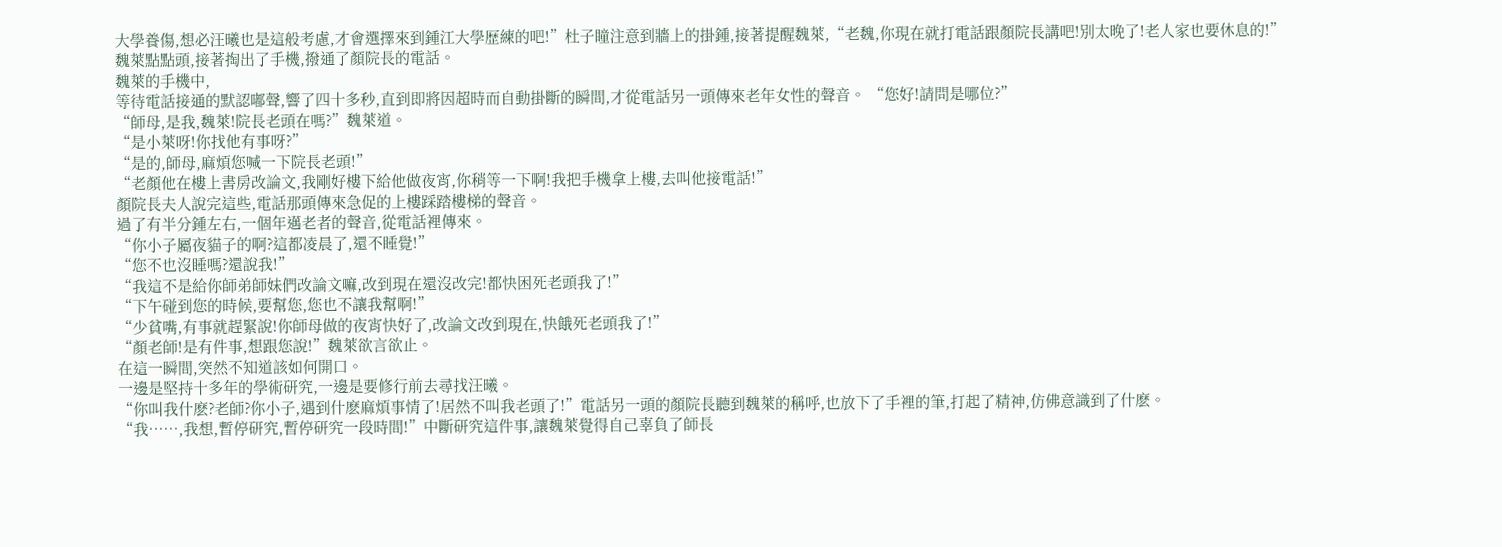大學養傷,想必汪曦也是這般考慮,才會選擇來到鍾江大學歷練的吧!”杜子瞳注意到牆上的掛鍾,接著提醒魏萊,“老魏,你現在就打電話跟顏院長講吧!別太晚了!老人家也要休息的!”
魏萊點點頭,接著掏出了手機,撥通了顏院長的電話。
魏萊的手機中,
等待電話接通的默認嘟聲,響了四十多秒,直到即將因超時而自動掛斷的瞬間,才從電話另一頭傳來老年女性的聲音。 “您好!請問是哪位?”
“師母,是我,魏萊!院長老頭在嗎?”魏萊道。
“是小萊呀!你找他有事呀?”
“是的,師母,麻煩您喊一下院長老頭!”
“老顏他在樓上書房改論文,我剛好樓下給他做夜宵,你稍等一下啊!我把手機拿上樓,去叫他接電話!”
顏院長夫人說完這些,電話那頭傳來急促的上樓踩踏樓梯的聲音。
過了有半分鍾左右,一個年邁老者的聲音,從電話裡傳來。
“你小子屬夜貓子的啊?這都凌晨了,還不睡覺!”
“您不也沒睡嗎?還說我!”
“我這不是給你師弟師妹們改論文嘛,改到現在還沒改完!都快困死老頭我了!”
“下午碰到您的時候,要幫您,您也不讓我幫啊!”
“少貧嘴,有事就趕緊說!你師母做的夜宵快好了,改論文改到現在,快餓死老頭我了!”
“顏老師!是有件事,想跟您說!”魏萊欲言欲止。
在這一瞬間,突然不知道該如何開口。
一邊是堅持十多年的學術研究,一邊是要修行前去尋找汪曦。
“你叫我什麽?老師?你小子,遇到什麽麻煩事情了!居然不叫我老頭了!”電話另一頭的顏院長聽到魏萊的稱呼,也放下了手裡的筆,打起了精神,仿佛意識到了什麽。
“我……,我想,暫停研究,暫停研究一段時間!”中斷研究這件事,讓魏萊覺得自己辜負了師長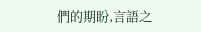們的期盼,言語之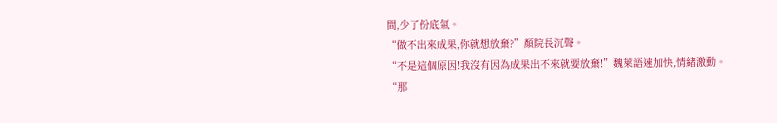間,少了份底氣。
“做不出來成果,你就想放棄?”顏院長沉聲。
“不是這個原因!我沒有因為成果出不來就要放棄!”魏萊語速加快,情緒激動。
“那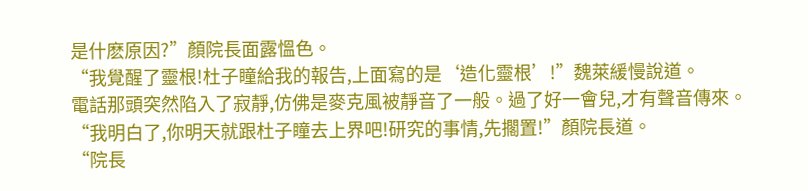是什麽原因?”顏院長面露慍色。
“我覺醒了靈根!杜子瞳給我的報告,上面寫的是‘造化靈根’!”魏萊緩慢說道。
電話那頭突然陷入了寂靜,仿佛是麥克風被靜音了一般。過了好一會兒,才有聲音傳來。
“我明白了,你明天就跟杜子瞳去上界吧!研究的事情,先擱置!”顏院長道。
“院長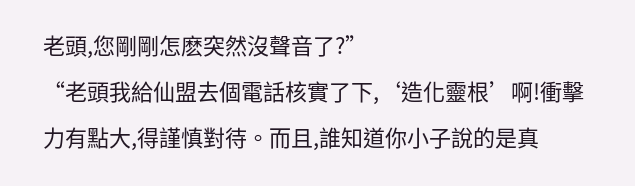老頭,您剛剛怎麽突然沒聲音了?”
“老頭我給仙盟去個電話核實了下,‘造化靈根’啊!衝擊力有點大,得謹慎對待。而且,誰知道你小子說的是真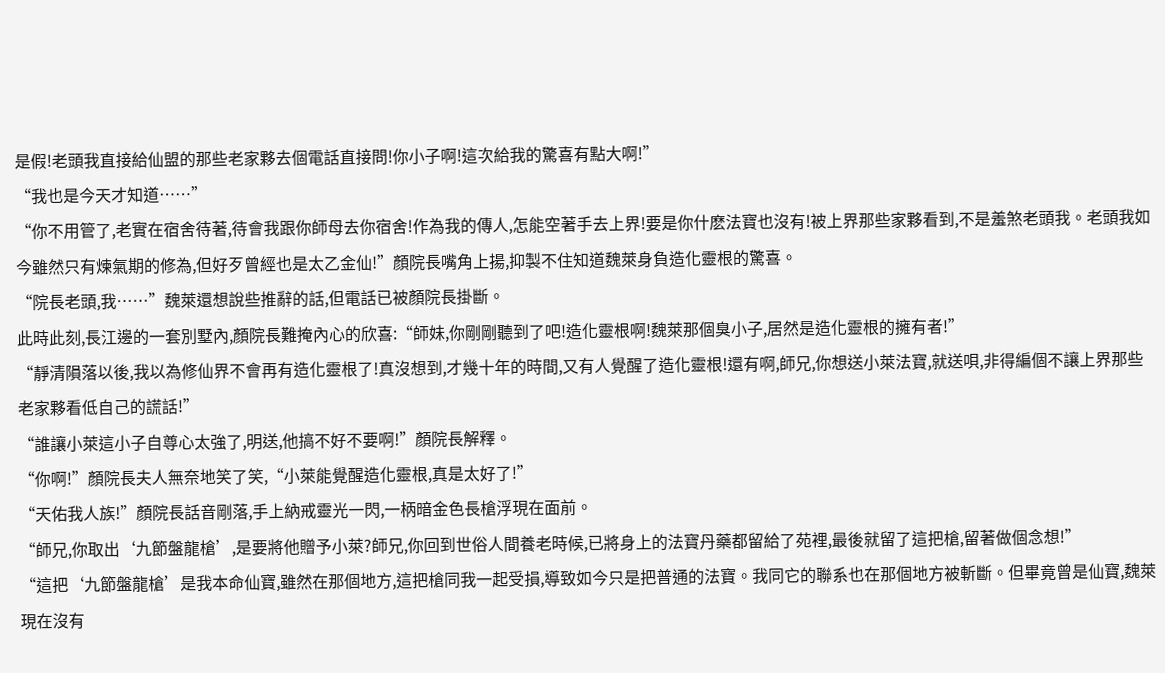是假!老頭我直接給仙盟的那些老家夥去個電話直接問!你小子啊!這次給我的驚喜有點大啊!”
“我也是今天才知道……”
“你不用管了,老實在宿舍待著,待會我跟你師母去你宿舍!作為我的傳人,怎能空著手去上界!要是你什麽法寶也沒有!被上界那些家夥看到,不是羞煞老頭我。老頭我如今雖然只有煉氣期的修為,但好歹曾經也是太乙金仙!”顏院長嘴角上揚,抑製不住知道魏萊身負造化靈根的驚喜。
“院長老頭,我……”魏萊還想說些推辭的話,但電話已被顏院長掛斷。
此時此刻,長江邊的一套別墅內,顏院長難掩內心的欣喜:“師妹,你剛剛聽到了吧!造化靈根啊!魏萊那個臭小子,居然是造化靈根的擁有者!”
“靜清隕落以後,我以為修仙界不會再有造化靈根了!真沒想到,才幾十年的時間,又有人覺醒了造化靈根!還有啊,師兄,你想送小萊法寶,就送唄,非得編個不讓上界那些老家夥看低自己的謊話!”
“誰讓小萊這小子自尊心太強了,明送,他搞不好不要啊!”顏院長解釋。
“你啊!”顏院長夫人無奈地笑了笑,“小萊能覺醒造化靈根,真是太好了!”
“天佑我人族!”顏院長話音剛落,手上納戒靈光一閃,一柄暗金色長槍浮現在面前。
“師兄,你取出‘九節盤龍槍’,是要將他贈予小萊?師兄,你回到世俗人間養老時候,已將身上的法寶丹藥都留給了苑裡,最後就留了這把槍,留著做個念想!”
“這把‘九節盤龍槍’是我本命仙寶,雖然在那個地方,這把槍同我一起受損,導致如今只是把普通的法寶。我同它的聯系也在那個地方被斬斷。但畢竟曾是仙寶,魏萊現在沒有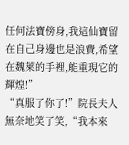任何法寶傍身,我這仙寶留在自己身邊也是浪費,希望在魏萊的手裡,能重現它的輝煌!”
“真服了你了!”院長夫人無奈地笑了笑,“我本來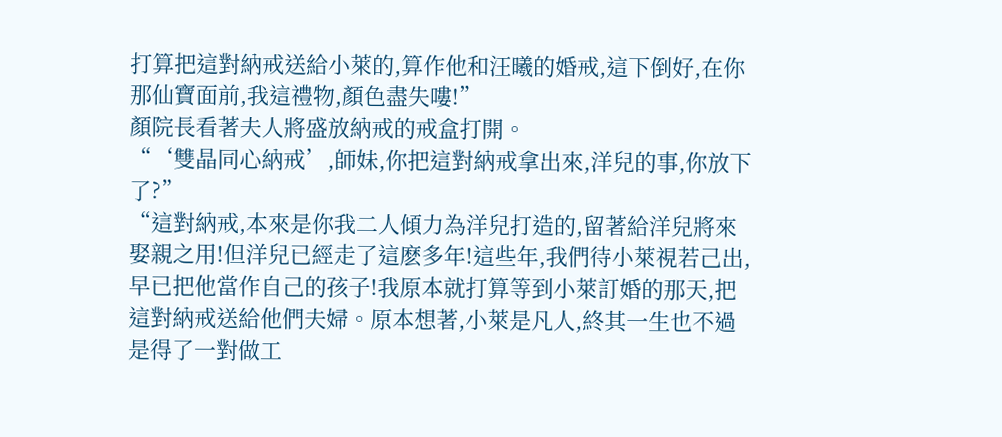打算把這對納戒送給小萊的,算作他和汪曦的婚戒,這下倒好,在你那仙寶面前,我這禮物,顏色盡失嘍!”
顏院長看著夫人將盛放納戒的戒盒打開。
“‘雙晶同心納戒’,師妹,你把這對納戒拿出來,洋兒的事,你放下了?”
“這對納戒,本來是你我二人傾力為洋兒打造的,留著給洋兒將來娶親之用!但洋兒已經走了這麽多年!這些年,我們待小萊視若己出,早已把他當作自己的孩子!我原本就打算等到小萊訂婚的那天,把這對納戒送給他們夫婦。原本想著,小萊是凡人,終其一生也不過是得了一對做工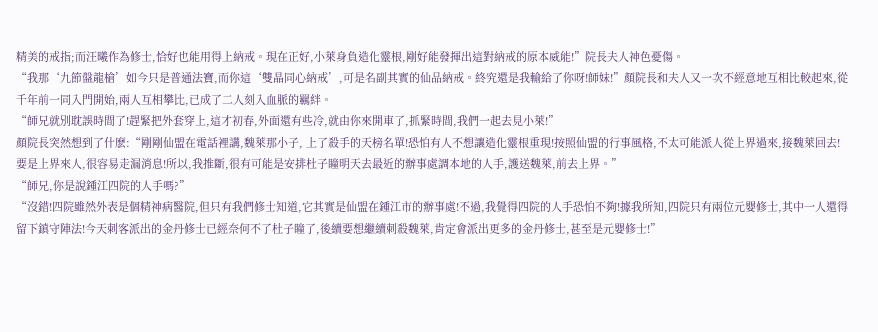精美的戒指;而汪曦作為修士,恰好也能用得上納戒。現在正好,小萊身負造化靈根,剛好能發揮出這對納戒的原本威能!”院長夫人神色憂傷。
“我那‘九節盤龍槍’如今只是普通法寶,而你這‘雙晶同心納戒’,可是名副其實的仙品納戒。終究還是我輸給了你呀!師妹!”顏院長和夫人又一次不經意地互相比較起來,從千年前一同入門開始,兩人互相攀比,已成了二人刻入血脈的羈絆。
“師兄就別耽誤時間了!趕緊把外套穿上,這才初春,外面還有些冷,就由你來開車了,抓緊時間,我們一起去見小萊!”
顏院長突然想到了什麽:“剛剛仙盟在電話裡講,魏萊那小子, 上了殺手的天榜名單!恐怕有人不想讓造化靈根重現!按照仙盟的行事風格,不太可能派人從上界過來,接魏萊回去!要是上界來人,很容易走漏消息!所以,我推斷,很有可能是安排杜子瞳明天去最近的辦事處調本地的人手,護送魏萊,前去上界。”
“師兄,你是說鍾江四院的人手嗎?”
“沒錯!四院雖然外表是個精神病醫院,但只有我們修士知道,它其實是仙盟在鍾江市的辦事處!不過,我覺得四院的人手恐怕不夠!據我所知,四院只有兩位元嬰修士,其中一人還得留下鎮守陣法!今天刺客派出的金丹修士已經奈何不了杜子瞳了,後續要想繼續刺殺魏萊,肯定會派出更多的金丹修士,甚至是元嬰修士!”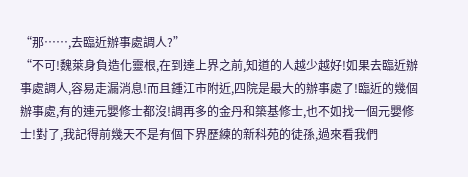“那……,去臨近辦事處調人?”
“不可!魏萊身負造化靈根,在到達上界之前,知道的人越少越好!如果去臨近辦事處調人,容易走漏消息!而且鍾江市附近,四院是最大的辦事處了!臨近的幾個辦事處,有的連元嬰修士都沒!調再多的金丹和築基修士,也不如找一個元嬰修士!對了,我記得前幾天不是有個下界歷練的新科苑的徒孫,過來看我們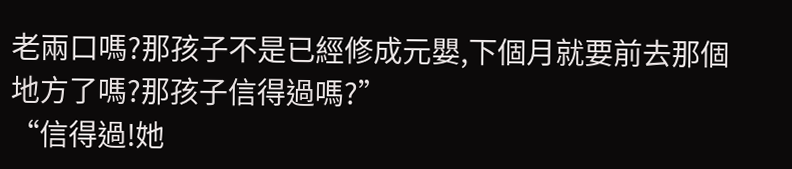老兩口嗎?那孩子不是已經修成元嬰,下個月就要前去那個地方了嗎?那孩子信得過嗎?”
“信得過!她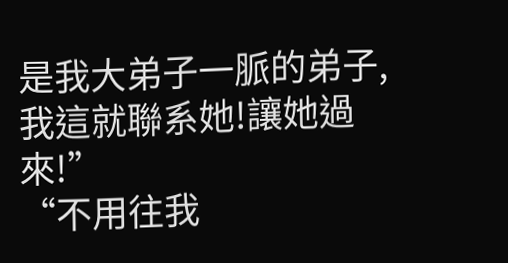是我大弟子一脈的弟子,我這就聯系她!讓她過來!”
“不用往我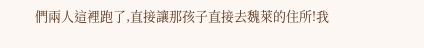們兩人這裡跑了,直接讓那孩子直接去魏萊的住所!我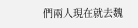們兩人現在就去魏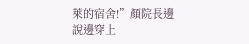萊的宿舍!”顏院長邊說邊穿上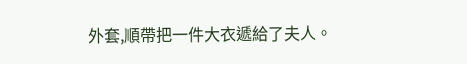外套,順帶把一件大衣遞給了夫人。